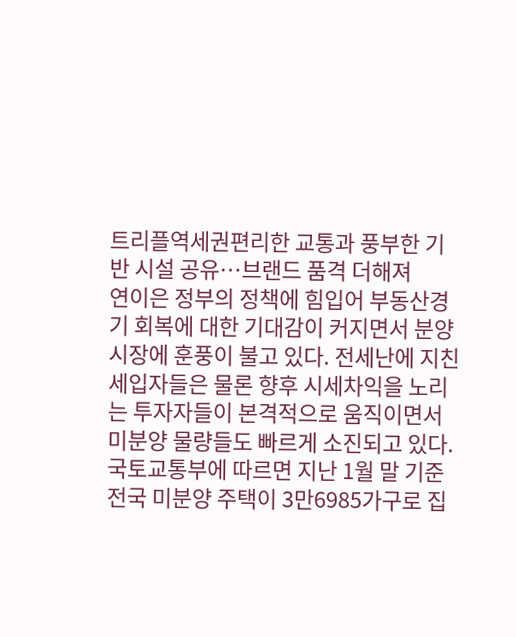트리플역세권편리한 교통과 풍부한 기반 시설 공유…브랜드 품격 더해져
연이은 정부의 정책에 힘입어 부동산경기 회복에 대한 기대감이 커지면서 분양시장에 훈풍이 불고 있다. 전세난에 지친 세입자들은 물론 향후 시세차익을 노리는 투자자들이 본격적으로 움직이면서 미분양 물량들도 빠르게 소진되고 있다.
국토교통부에 따르면 지난 1월 말 기준 전국 미분양 주택이 3만6985가구로 집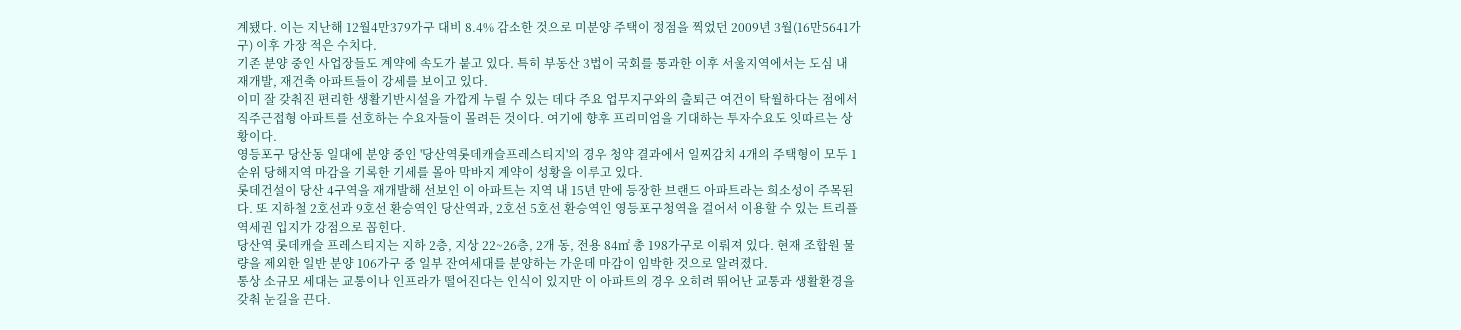계됐다. 이는 지난해 12월4만379가구 대비 8.4% 감소한 것으로 미분양 주택이 정점을 찍었던 2009년 3월(16만5641가구) 이후 가장 적은 수치다.
기존 분양 중인 사업장들도 계약에 속도가 붙고 있다. 특히 부동산 3법이 국회를 통과한 이후 서울지역에서는 도심 내 재개발, 재건축 아파트들이 강세를 보이고 있다.
이미 잘 갖춰진 편리한 생활기반시설을 가깝게 누릴 수 있는 데다 주요 업무지구와의 출퇴근 여건이 탁월하다는 점에서 직주근접형 아파트를 선호하는 수요자들이 몰려든 것이다. 여기에 향후 프리미엄을 기대하는 투자수요도 잇따르는 상황이다.
영등포구 당산동 일대에 분양 중인 '당산역롯데캐슬프레스티지'의 경우 청약 결과에서 일찌감치 4개의 주택형이 모두 1순위 당해지역 마감을 기록한 기세를 몰아 막바지 계약이 성황을 이루고 있다.
롯데건설이 당산 4구역을 재개발해 선보인 이 아파트는 지역 내 15년 만에 등장한 브랜드 아파트라는 희소성이 주목된다. 또 지하철 2호선과 9호선 환승역인 당산역과, 2호선 5호선 환승역인 영등포구청역을 걸어서 이용할 수 있는 트리플역세권 입지가 강점으로 꼽힌다.
당산역 롯데캐슬 프레스티지는 지하 2층, 지상 22~26층, 2개 동, 전용 84㎡ 총 198가구로 이뤄져 있다. 현재 조합원 물량을 제외한 일반 분양 106가구 중 일부 잔여세대를 분양하는 가운데 마감이 임박한 것으로 알려졌다.
통상 소규모 세대는 교통이나 인프라가 떨어진다는 인식이 있지만 이 아파트의 경우 오히려 뛰어난 교통과 생활환경을 갖춰 눈길을 끈다.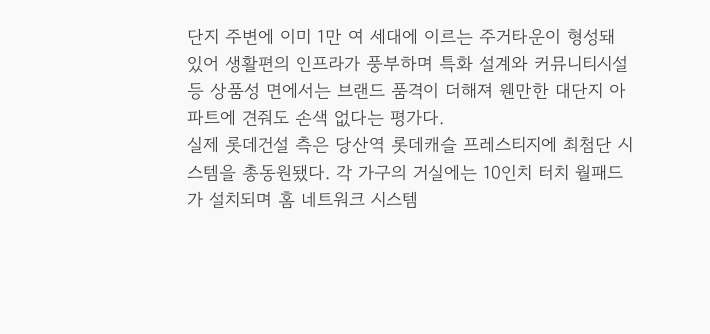단지 주변에 이미 1만 여 세대에 이르는 주거타운이 형성돼 있어 생활편의 인프라가 풍부하며 특화 설계와 커뮤니티시설 등 상품성 면에서는 브랜드 품격이 더해져 웬만한 대단지 아파트에 견줘도 손색 없다는 평가다.
실제 롯데건설 측은 당산역 롯데캐슬 프레스티지에 최첨단 시스템을 총동원됐다. 각 가구의 거실에는 10인치 터치 월패드가 설치되며 홈 네트워크 시스템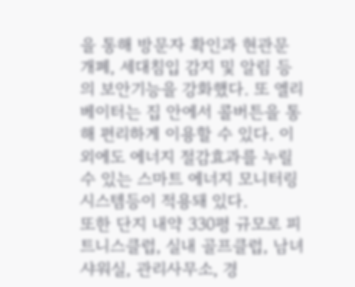을 통해 방문자 확인과 현관문 개폐, 세대침입 감지 및 알림 등의 보안기능을 강화했다. 또 엘리베이터는 집 안에서 콜버튼을 통해 편리하게 이용할 수 있다. 이 외에도 에너지 절감효과를 누릴 수 있는 스마트 에너지 모니터링 시스템등이 적용돼 있다.
또한 단지 내약 330평 규모로 피트니스클럽, 실내 골프클럽, 남녀샤워실, 관리사무소, 경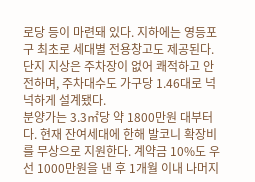로당 등이 마련돼 있다. 지하에는 영등포구 최초로 세대별 전용창고도 제공된다. 단지 지상은 주차장이 없어 쾌적하고 안전하며, 주차대수도 가구당 1.46대로 넉넉하게 설계됐다.
분양가는 3.3㎡당 약 1800만원 대부터다. 현재 잔여세대에 한해 발코니 확장비를 무상으로 지원한다. 계약금 10%도 우선 1000만원을 낸 후 1개월 이내 나머지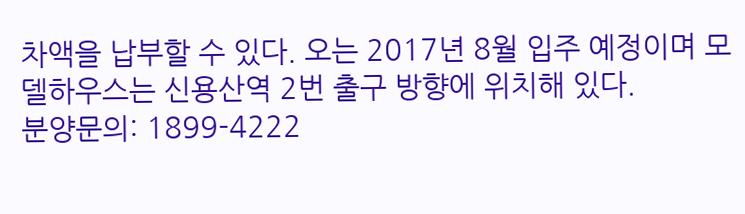차액을 납부할 수 있다. 오는 2017년 8월 입주 예정이며 모델하우스는 신용산역 2번 출구 방향에 위치해 있다.
분양문의: 1899-4222